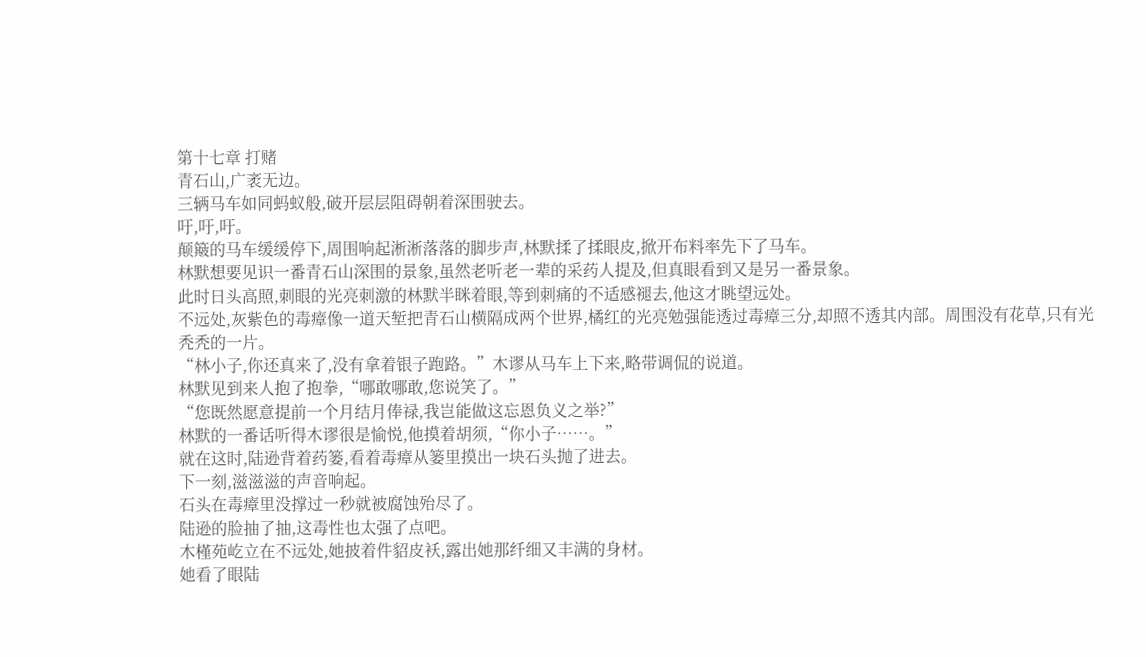第十七章 打赌
青石山,广袤无边。
三辆马车如同蚂蚁般,破开层层阻碍朝着深围驶去。
吁,吁,吁。
颠簸的马车缓缓停下,周围响起淅淅落落的脚步声,林默揉了揉眼皮,掀开布料率先下了马车。
林默想要见识一番青石山深围的景象,虽然老听老一辈的采药人提及,但真眼看到又是另一番景象。
此时日头高照,刺眼的光亮刺激的林默半眯着眼,等到刺痛的不适感褪去,他这才眺望远处。
不远处,灰紫色的毒瘴像一道天堑把青石山横隔成两个世界,橘红的光亮勉强能透过毒瘴三分,却照不透其内部。周围没有花草,只有光秃秃的一片。
“林小子,你还真来了,没有拿着银子跑路。”木谬从马车上下来,略带调侃的说道。
林默见到来人抱了抱拳,“哪敢哪敢,您说笑了。”
“您既然愿意提前一个月结月俸禄,我岂能做这忘恩负义之举?”
林默的一番话听得木谬很是愉悦,他摸着胡须,“你小子……。”
就在这时,陆逊背着药篓,看着毒瘴从篓里摸出一块石头抛了进去。
下一刻,滋滋滋的声音响起。
石头在毒瘴里没撑过一秒就被腐蚀殆尽了。
陆逊的脸抽了抽,这毒性也太强了点吧。
木槿苑屹立在不远处,她披着件貂皮袄,露出她那纤细又丰满的身材。
她看了眼陆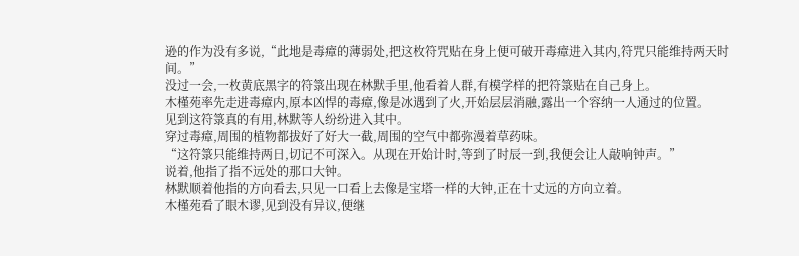逊的作为没有多说,“此地是毒瘴的薄弱处,把这枚符咒贴在身上便可破开毒瘴进入其内,符咒只能维持两天时间。”
没过一会,一枚黄底黑字的符箓出现在林默手里,他看着人群,有模学样的把符箓贴在自己身上。
木槿苑率先走进毒瘴内,原本凶悍的毒瘴,像是冰遇到了火,开始层层消融,露出一个容纳一人通过的位置。
见到这符箓真的有用,林默等人纷纷进入其中。
穿过毒瘴,周围的植物都拔好了好大一截,周围的空气中都弥漫着草药味。
“这符箓只能维持两日,切记不可深入。从现在开始计时,等到了时辰一到,我便会让人敲响钟声。”
说着,他指了指不远处的那口大钟。
林默顺着他指的方向看去,只见一口看上去像是宝塔一样的大钟,正在十丈远的方向立着。
木槿苑看了眼木谬,见到没有异议,便继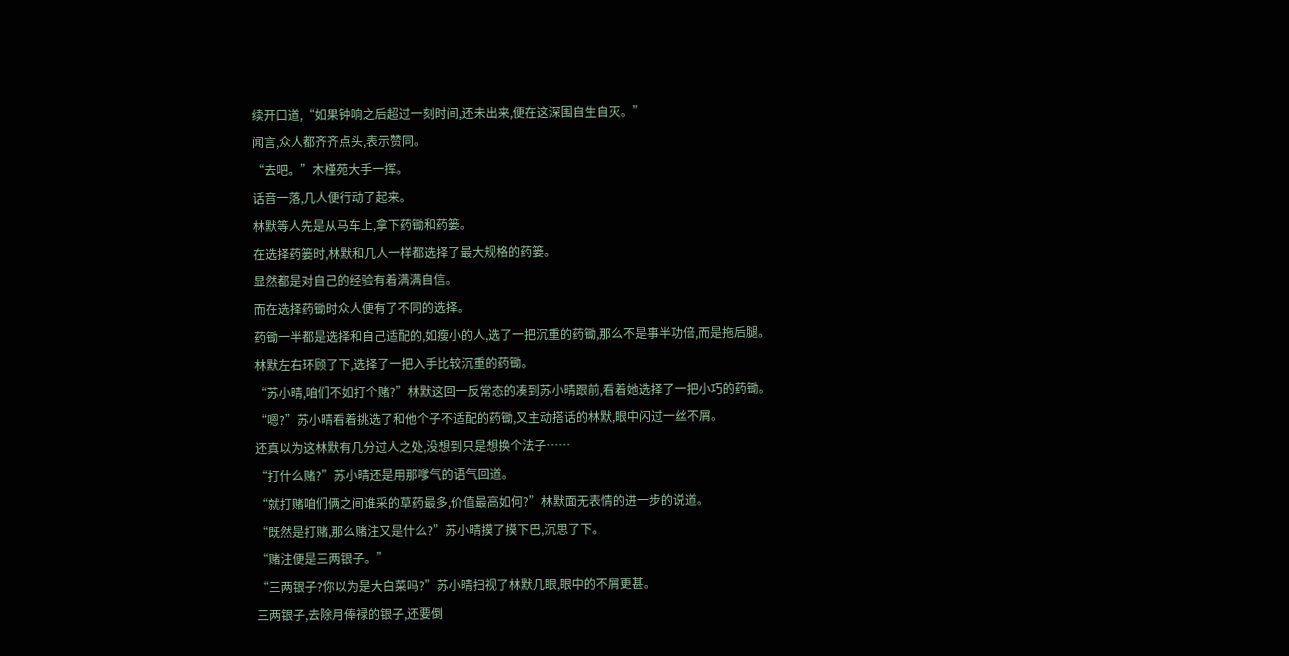续开口道,“如果钟响之后超过一刻时间,还未出来,便在这深围自生自灭。”
闻言,众人都齐齐点头,表示赞同。
“去吧。”木槿苑大手一挥。
话音一落,几人便行动了起来。
林默等人先是从马车上,拿下药锄和药篓。
在选择药篓时,林默和几人一样都选择了最大规格的药篓。
显然都是对自己的经验有着满满自信。
而在选择药锄时众人便有了不同的选择。
药锄一半都是选择和自己适配的,如瘦小的人,选了一把沉重的药锄,那么不是事半功倍,而是拖后腿。
林默左右环顾了下,选择了一把入手比较沉重的药锄。
“苏小晴,咱们不如打个赌?”林默这回一反常态的凑到苏小晴跟前,看着她选择了一把小巧的药锄。
“嗯?”苏小晴看着挑选了和他个子不适配的药锄,又主动搭话的林默,眼中闪过一丝不屑。
还真以为这林默有几分过人之处,没想到只是想换个法子……
“打什么赌?”苏小晴还是用那嗲气的语气回道。
“就打赌咱们俩之间谁采的草药最多,价值最高如何?”林默面无表情的进一步的说道。
“既然是打赌,那么赌注又是什么?”苏小晴摸了摸下巴,沉思了下。
“赌注便是三两银子。”
“三两银子?你以为是大白菜吗?”苏小晴扫视了林默几眼,眼中的不屑更甚。
三两银子,去除月俸禄的银子,还要倒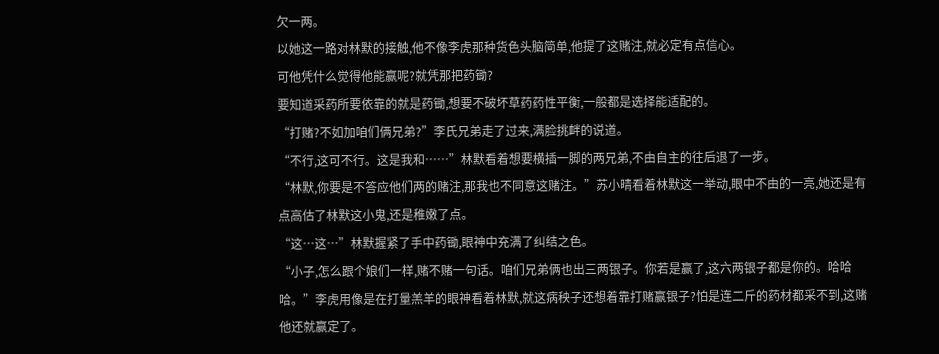欠一两。
以她这一路对林默的接触,他不像李虎那种货色头脑简单,他提了这赌注,就必定有点信心。
可他凭什么觉得他能赢呢?就凭那把药锄?
要知道采药所要依靠的就是药锄,想要不破坏草药药性平衡,一般都是选择能适配的。
“打赌?不如加咱们俩兄弟?”李氏兄弟走了过来,满脸挑衅的说道。
“不行,这可不行。这是我和……”林默看着想要横插一脚的两兄弟,不由自主的往后退了一步。
“林默,你要是不答应他们两的赌注,那我也不同意这赌注。”苏小晴看着林默这一举动,眼中不由的一亮,她还是有点高估了林默这小鬼,还是稚嫩了点。
“这…这…”林默握紧了手中药锄,眼神中充满了纠结之色。
“小子,怎么跟个娘们一样,赌不赌一句话。咱们兄弟俩也出三两银子。你若是赢了,这六两银子都是你的。哈哈哈。”李虎用像是在打量羔羊的眼神看着林默,就这病秧子还想着靠打赌赢银子?怕是连二斤的药材都采不到,这赌他还就赢定了。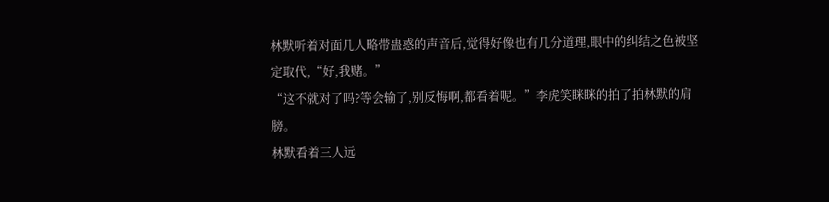林默听着对面几人略带蛊惑的声音后,觉得好像也有几分道理,眼中的纠结之色被坚定取代,“好,我赌。”
“这不就对了吗?等会输了,别反悔啊,都看着呢。”李虎笑眯眯的拍了拍林默的肩膀。
林默看着三人远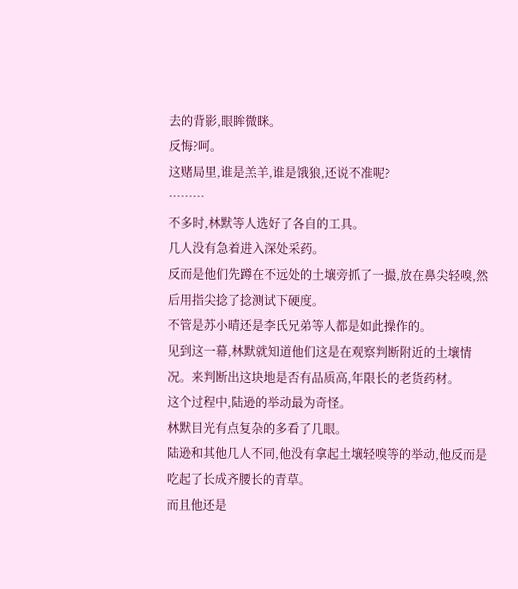去的背影,眼眸微眯。
反悔?呵。
这赌局里,谁是羔羊,谁是饿狼,还说不准呢?
………
不多时,林默等人选好了各自的工具。
几人没有急着进入深处采药。
反而是他们先蹲在不远处的土壤旁抓了一撮,放在鼻尖轻嗅,然后用指尖捻了捻测试下硬度。
不管是苏小晴还是李氏兄弟等人都是如此操作的。
见到这一幕,林默就知道他们这是在观察判断附近的土壤情况。来判断出这块地是否有品质高,年限长的老货药材。
这个过程中,陆逊的举动最为奇怪。
林默目光有点复杂的多看了几眼。
陆逊和其他几人不同,他没有拿起土壤轻嗅等的举动,他反而是吃起了长成齐腰长的青草。
而且他还是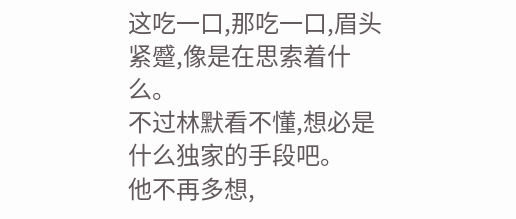这吃一口,那吃一口,眉头紧蹙,像是在思索着什么。
不过林默看不懂,想必是什么独家的手段吧。
他不再多想,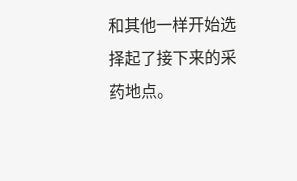和其他一样开始选择起了接下来的采药地点。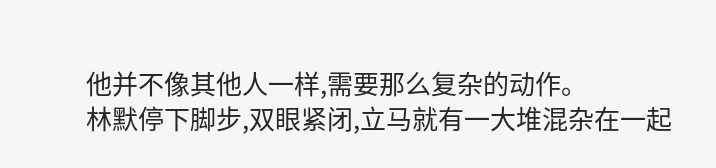他并不像其他人一样,需要那么复杂的动作。
林默停下脚步,双眼紧闭,立马就有一大堆混杂在一起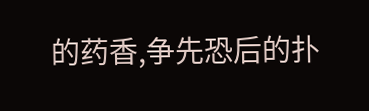的药香,争先恐后的扑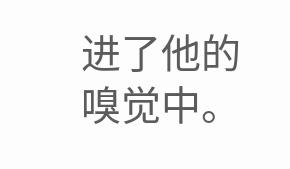进了他的嗅觉中。